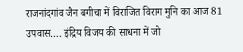राजनांदगांव जैन बगीचा में विराजित विराग मुनि का आज 81 उपवास…. इंद्रिय विजय की साधना में जो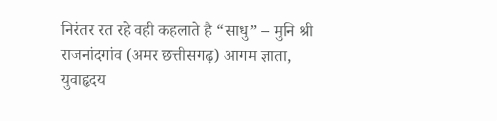निरंतर रत रहे वही कहलाते है “साधु” – मुनि श्री
राजनांदगांव (अमर छत्तीसगढ़) आगम ज्ञाता, युवाहृदय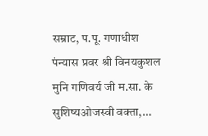सम्राट, प.पू. गणाधीश पंन्यास प्रवर श्री विनयकुशल मुनि गणिवर्य जी म.सा. के सुशिष्यओजस्वी वक्ता,…